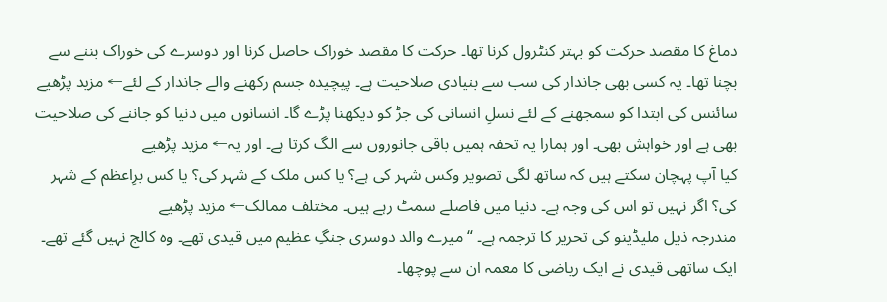دماغ کا مقصد حرکت کو بہتر کنٹرول کرنا تھا۔ حرکت کا مقصد خوراک حاصل کرنا اور دوسرے کی خوراک بننے سے بچنا تھا۔ یہ کسی بھی جاندار کی سب سے بنیادی صلاحیت ہے۔ پیچیدہ جسم رکھنے والے جاندار کے لئے← مزید پڑھیے
سائنس کی ابتدا کو سمجھنے کے لئے نسلِ انسانی کی جڑ کو دیکھنا پڑے گا۔ انسانوں میں دنیا کو جاننے کی صلاحیت بھی ہے اور خواہش بھی۔ اور ہمارا یہ تحفہ ہمیں باقی جانوروں سے الگ کرتا ہے۔ اور یہ← مزید پڑھیے
کیا آپ پہچان سکتے ہیں کہ ساتھ لگی تصویر وکس شہر کی ہے؟ یا کس ملک کے شہر کی؟ یا کس برِاعظم کے شہر کی؟ اگر نہیں تو اس کی وجہ ہے۔ دنیا میں فاصلے سمٹ رہے ہیں۔ مختلف ممالک← مزید پڑھیے
مندرجہ ذیل ملیڈینو کی تحریر کا ترجمہ ہے۔ “میرے والد دوسری جنگِ عظیم میں قیدی تھے۔ وہ کالج نہیں گئے تھے۔ ایک ساتھی قیدی نے ایک ریاضی کا معمہ ان سے پوچھا۔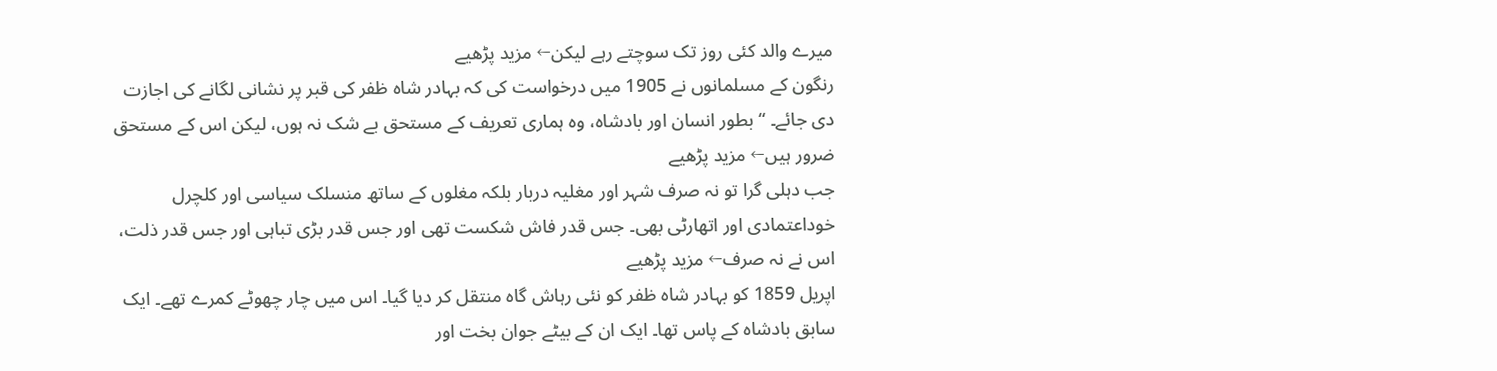میرے والد کئی روز تک سوچتے رہے لیکن← مزید پڑھیے
رنگون کے مسلمانوں نے 1905 میں درخواست کی کہ بہادر شاہ ظفر کی قبر پر نشانی لگانے کی اجازت دی جائے۔ “بطور انسان اور بادشاہ، وہ ہماری تعریف کے مستحق بے شک نہ ہوں، لیکن اس کے مستحق ضرور ہیں← مزید پڑھیے
جب دہلی گرا تو نہ صرف شہر اور مغلیہ دربار بلکہ مغلوں کے ساتھ منسلک سیاسی اور کلچرل خوداعتمادی اور اتھارٹی بھی۔ جس قدر فاش شکست تھی اور جس قدر بڑی تباہی اور جس قدر ذلت، اس نے نہ صرف← مزید پڑھیے
اپریل 1859 کو بہادر شاہ ظفر کو نئی رہاش گاہ منتقل کر دیا گیا۔ اس میں چار چھوٹے کمرے تھے۔ ایک سابق بادشاہ کے پاس تھا۔ ایک ان کے بیٹے جوان بخت اور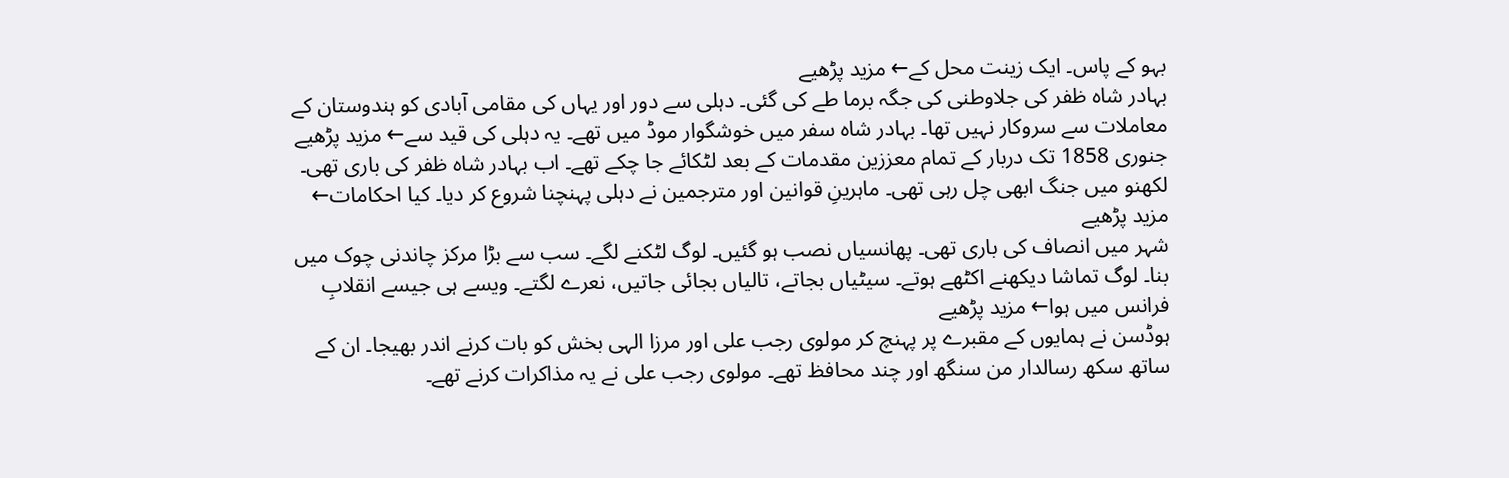بہو کے پاس۔ ایک زینت محل کے← مزید پڑھیے
بہادر شاہ ظفر کی جلاوطنی کی جگہ برما طے کی گئی۔ دہلی سے دور اور یہاں کی مقامی آبادی کو ہندوستان کے معاملات سے سروکار نہیں تھا۔ بہادر شاہ سفر میں خوشگوار موڈ میں تھے۔ یہ دہلی کی قید سے← مزید پڑھیے
جنوری 1858 تک دربار کے تمام معززین مقدمات کے بعد لٹکائے جا چکے تھے۔ اب بہادر شاہ ظفر کی باری تھی۔ لکھنو میں جنگ ابھی چل رہی تھی۔ ماہرینِ قوانین اور مترجمین نے دہلی پہنچنا شروع کر دیا۔ کیا احکامات← مزید پڑھیے
شہر میں انصاف کی باری تھی۔ پھانسیاں نصب ہو گئیں۔ لوگ لٹکنے لگے۔ سب سے بڑا مرکز چاندنی چوک میں بنا۔ لوگ تماشا دیکھنے اکٹھے ہوتے۔ سیٹیاں بجاتے، تالیاں بجائی جاتیں، نعرے لگتے۔ ویسے ہی جیسے انقلابِ فرانس میں ہوا← مزید پڑھیے
ہوڈسن نے ہمایوں کے مقبرے پر پہنچ کر مولوی رجب علی اور مرزا الہی بخش کو بات کرنے اندر بھیجا۔ ان کے ساتھ سکھ رسالدار من سنگھ اور چند محافظ تھے۔ مولوی رجب علی نے یہ مذاکرات کرنے تھے۔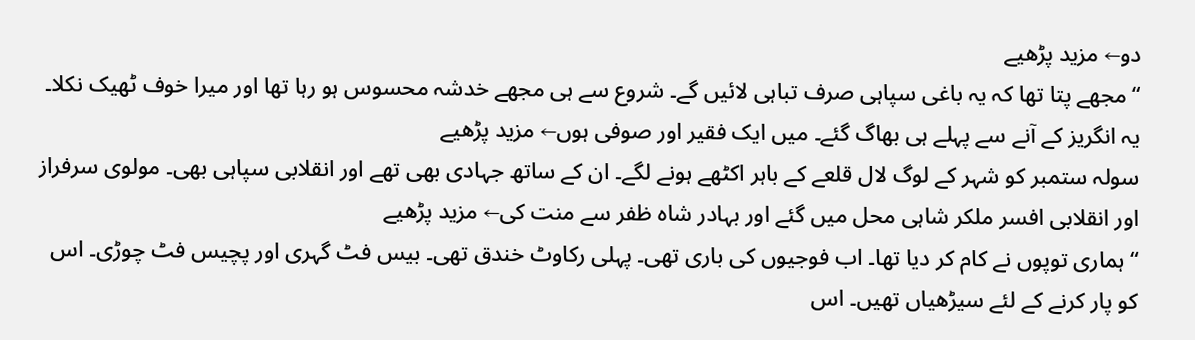دو← مزید پڑھیے
“مجھے پتا تھا کہ یہ باغی سپاہی صرف تباہی لائیں گے۔ شروع سے ہی مجھے خدشہ محسوس ہو رہا تھا اور میرا خوف ٹھیک نکلا۔ یہ انگریز کے آنے سے پہلے ہی بھاگ گئے۔ میں ایک فقیر اور صوفی ہوں← مزید پڑھیے
سولہ ستمبر کو شہر کے لوگ لال قلعے کے باہر اکٹھے ہونے لگے۔ ان کے ساتھ جہادی بھی تھے اور انقلابی سپاہی بھی۔ مولوی سرفراز اور انقلابی افسر ملکر شاہی محل میں گئے اور بہادر شاہ ظفر سے منت کی← مزید پڑھیے
“ہماری توپوں نے کام کر دیا تھا۔ اب فوجیوں کی باری تھی۔ پہلی رکاوٹ خندق تھی۔ بیس فٹ گہری اور پچیس فٹ چوڑی۔ اس کو پار کرنے کے لئے سیڑھیاں تھیں۔ اس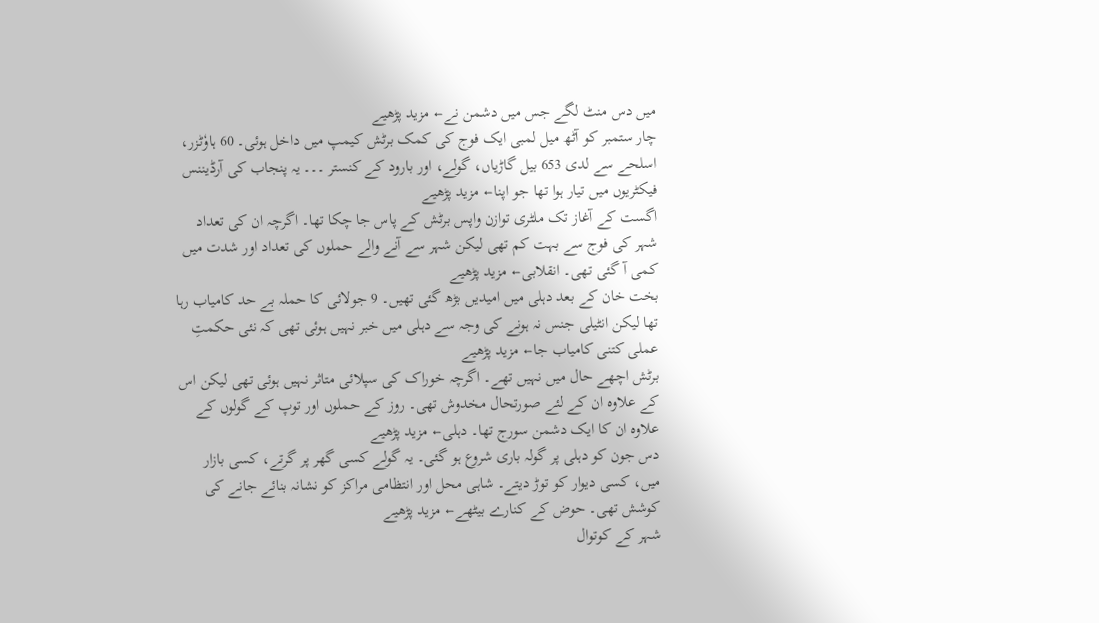میں دس منٹ لگے جس میں دشمن نے← مزید پڑھیے
چار ستمبر کو آٹھ میل لمبی ایک فوج کی کمک برٹش کیمپ میں داخل ہوئی۔ 60 ہاوٗٹزر، اسلحے سے لدی 653 بیل گاڑیاں، گولے، اور بارود کے کنستر ۔۔۔ یہ پنجاب کی آرڈیننس فیکٹریوں میں تیار ہوا تھا جو اپنا← مزید پڑھیے
اگست کے آغاز تک ملٹری توازن واپس برٹش کے پاس جا چکا تھا۔ اگرچہ ان کی تعداد شہر کی فوج سے بہت کم تھی لیکن شہر سے آنے والے حملوں کی تعداد اور شدت میں کمی آ گئی تھی۔ انقلابی← مزید پڑھیے
بخت خان کے بعد دہلی میں امیدیں بڑھ گئی تھیں۔ 9 جولائی کا حملہ بے حد کامیاب رہا تھا لیکن انٹیلی جنس نہ ہونے کی وجہ سے دہلی میں خبر نہیں ہوئی تھی کہ نئی حکمتِ عملی کتنی کامیاب جا← مزید پڑھیے
برٹش اچھے حال میں نہیں تھے۔ اگرچہ خوراک کی سپلائی متاثر نہیں ہوئی تھی لیکن اس کے علاوہ ان کے لئے صورتحال مخدوش تھی۔ روز کے حملوں اور توپ کے گولوں کے علاوہ ان کا ایک دشمن سورج تھا۔ دہلی← مزید پڑھیے
دس جون کو دہلی پر گولہ باری شروع ہو گئی۔ یہ گولے کسی گھر پر گرتے، کسی بازار میں، کسی دیوار کو توڑ دیتے۔ شاہی محل اور انتظامی مراکز کو نشانہ بنائے جانے کی کوشش تھی۔ حوض کے کنارے بیٹھے← مزید پڑھیے
شہر کے کوتوال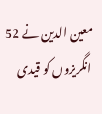معین الدین نے 52 انگریزوں کو قیدی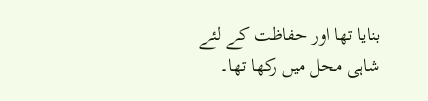بنایا تھا اور حفاظت کے لئے شاہی محل میں رکھا تھا۔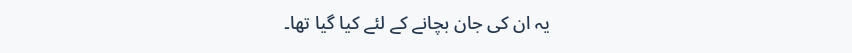یہ ان کی جان بچانے کے لئے کیا گیا تھا۔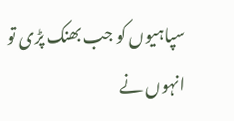سپاہیوں کو جب بھنک پڑی تو انہوں نے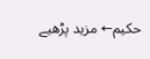حکیم← مزید پڑھیے